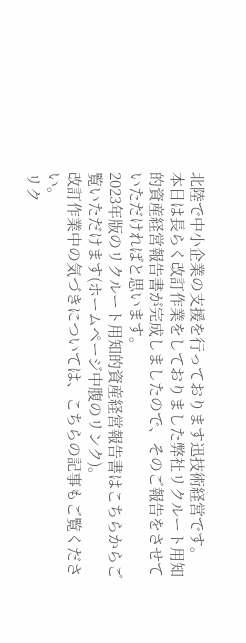北陸で中小企業の支援を行っております迅技術経営です。
本日は長らく改訂作業をしておりました弊社リクルート用知的資産経営報告書が完成しましたので、そのご報告をさせていただければと思います。
2023年版のリクルート用知的資産経営報告書はこちらからご覧いただけます(ホームページ中腹のリンク)。
改訂作業中の気づきについては、こちらの記事もご覧ください。
リク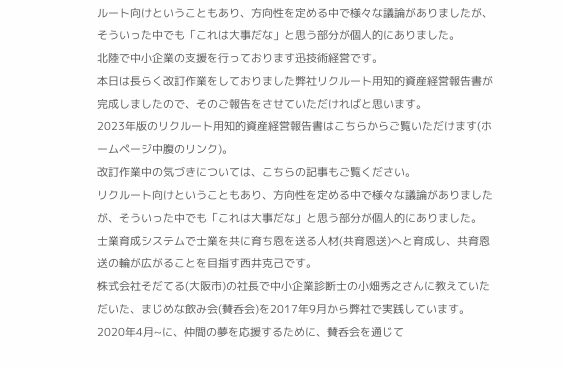ルート向けということもあり、方向性を定める中で様々な議論がありましたが、そういった中でも「これは大事だな」と思う部分が個人的にありました。
北陸で中小企業の支援を行っております迅技術経営です。
本日は長らく改訂作業をしておりました弊社リクルート用知的資産経営報告書が完成しましたので、そのご報告をさせていただければと思います。
2023年版のリクルート用知的資産経営報告書はこちらからご覧いただけます(ホームページ中腹のリンク)。
改訂作業中の気づきについては、こちらの記事もご覧ください。
リクルート向けということもあり、方向性を定める中で様々な議論がありましたが、そういった中でも「これは大事だな」と思う部分が個人的にありました。
士業育成システムで士業を共に育ち恩を送る人材(共育恩送)へと育成し、共育恩送の輪が広がることを目指す西井克己です。
株式会社そだてる(大阪市)の社長で中小企業診断士の小畑秀之さんに教えていただいた、まじめな飲み会(賛呑会)を2017年9月から弊社で実践しています。
2020年4月~に、仲間の夢を応援するために、賛呑会を通じて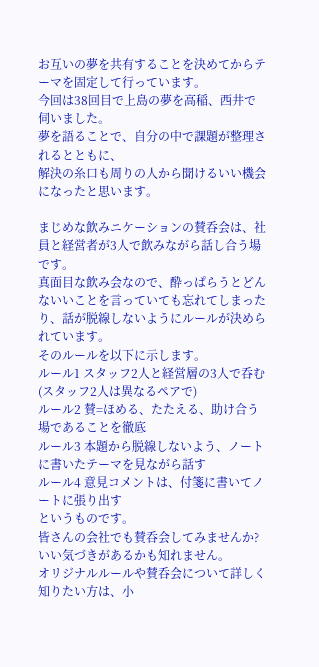お互いの夢を共有することを決めてからテーマを固定して行っています。
今回は38回目で上島の夢を高稲、西井で伺いました。
夢を語ることで、自分の中で課題が整理されるとともに、
解決の糸口も周りの人から聞けるいい機会になったと思います。

まじめな飲みニケーションの賛呑会は、社員と経営者が3人で飲みながら話し合う場です。
真面目な飲み会なので、酔っぱらうとどんないいことを言っていても忘れてしまったり、話が脱線しないようにルールが決められています。
そのルールを以下に示します。
ルール1 スタッフ2人と経営層の3人で呑む(スタッフ2人は異なるペアで)
ルール2 賛=ほめる、たたえる、助け合う場であることを徹底
ルール3 本題から脱線しないよう、ノートに書いたテーマを見ながら話す
ルール4 意見コメントは、付箋に書いてノートに張り出す
というものです。
皆さんの会社でも賛呑会してみませんか?
いい気づきがあるかも知れません。
オリジナルルールや賛呑会について詳しく知りたい方は、小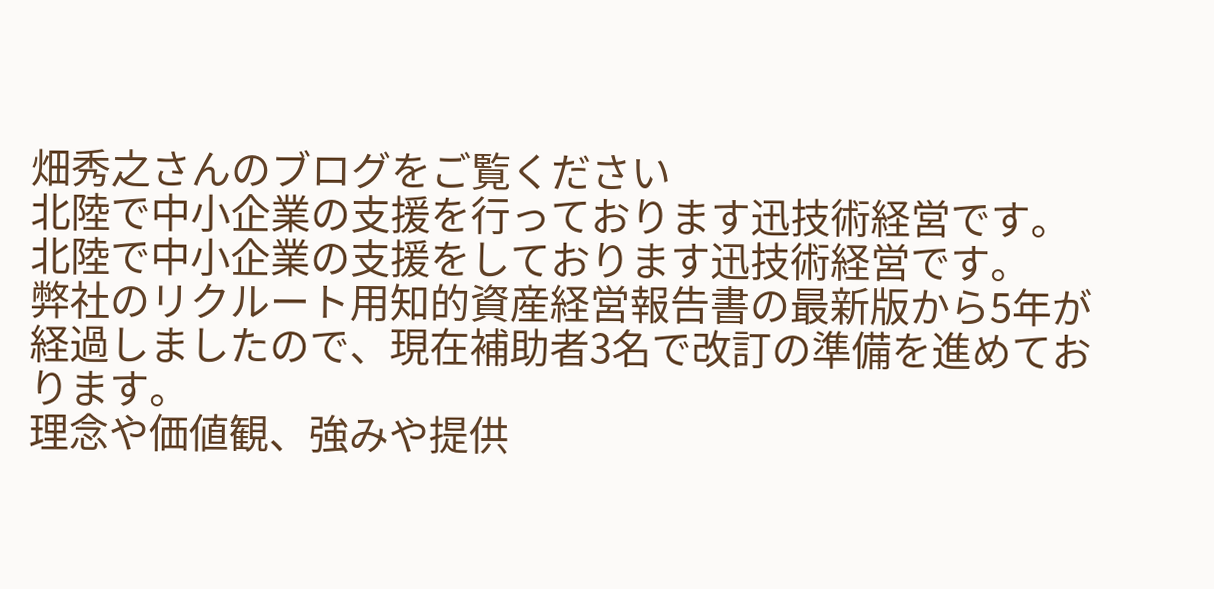畑秀之さんのブログをご覧ください
北陸で中小企業の支援を行っております迅技術経営です。
北陸で中小企業の支援をしております迅技術経営です。
弊社のリクルート用知的資産経営報告書の最新版から5年が経過しましたので、現在補助者3名で改訂の準備を進めております。
理念や価値観、強みや提供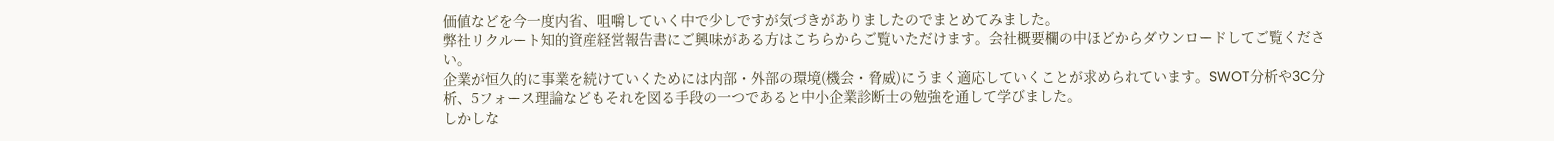価値などを今一度内省、咀嚼していく中で少しですが気づきがありましたのでまとめてみました。
弊社リクルート知的資産経営報告書にご興味がある方はこちらからご覧いただけます。会社概要欄の中ほどからダウンロードしてご覧ください。
企業が恒久的に事業を続けていくためには内部・外部の環境(機会・脅威)にうまく適応していくことが求められています。SWOT分析や3C分析、5フォース理論などもそれを図る手段の一つであると中小企業診断士の勉強を通して学びました。
しかしな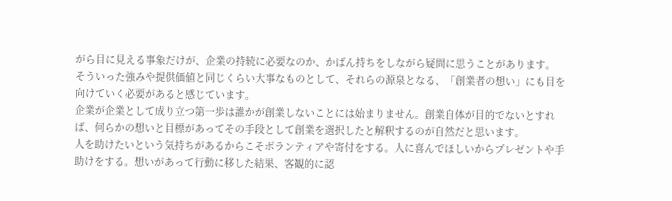がら目に見える事象だけが、企業の持続に必要なのか、かばん持ちをしながら疑問に思うことがあります。
そういった強みや提供価値と同じくらい大事なものとして、それらの源泉となる、「創業者の想い」にも目を向けていく必要があると感じています。
企業が企業として成り立つ第一歩は誰かが創業しないことには始まりません。創業自体が目的でないとすれば、何らかの想いと目標があってその手段として創業を選択したと解釈するのが自然だと思います。
人を助けたいという気持ちがあるからこそボランティアや寄付をする。人に喜んでほしいからプレゼントや手助けをする。想いがあって行動に移した結果、客観的に認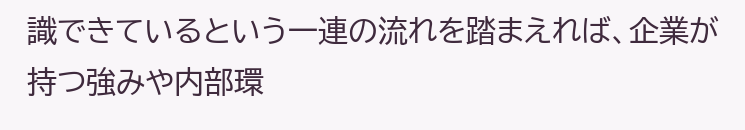識できているという一連の流れを踏まえれば、企業が持つ強みや内部環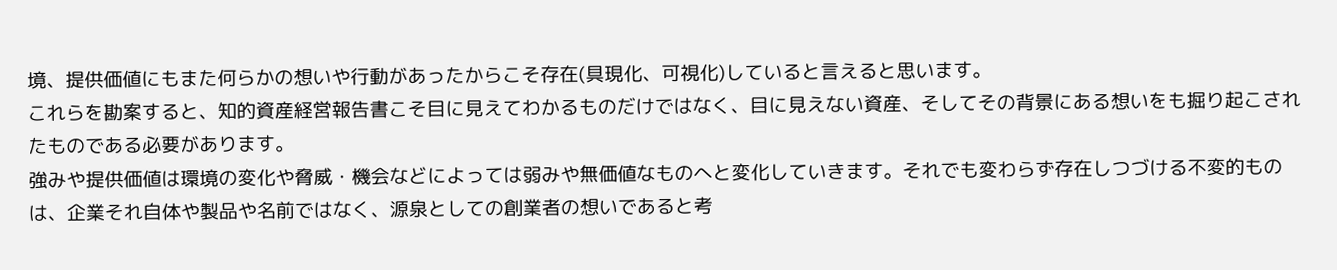境、提供価値にもまた何らかの想いや行動があったからこそ存在(具現化、可視化)していると言えると思います。
これらを勘案すると、知的資産経営報告書こそ目に見えてわかるものだけではなく、目に見えない資産、そしてその背景にある想いをも掘り起こされたものである必要があります。
強みや提供価値は環境の変化や脅威・機会などによっては弱みや無価値なものへと変化していきます。それでも変わらず存在しつづける不変的ものは、企業それ自体や製品や名前ではなく、源泉としての創業者の想いであると考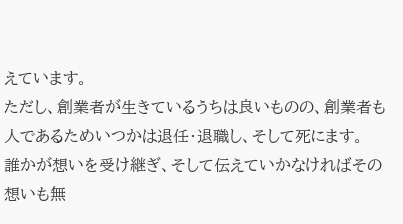えています。
ただし、創業者が生きているうちは良いものの、創業者も人であるためいつかは退任・退職し、そして死にます。
誰かが想いを受け継ぎ、そして伝えていかなければその想いも無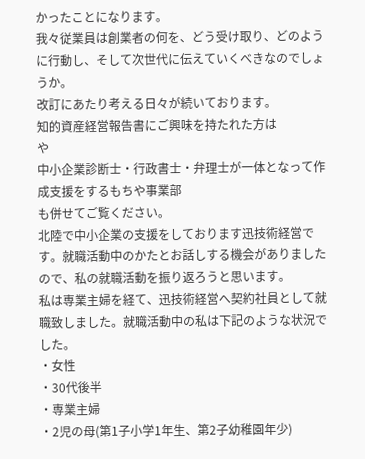かったことになります。
我々従業員は創業者の何を、どう受け取り、どのように行動し、そして次世代に伝えていくべきなのでしょうか。
改訂にあたり考える日々が続いております。
知的資産経営報告書にご興味を持たれた方は
や
中小企業診断士・行政書士・弁理士が一体となって作成支援をするもちや事業部
も併せてご覧ください。
北陸で中小企業の支援をしております迅技術経営です。就職活動中のかたとお話しする機会がありましたので、私の就職活動を振り返ろうと思います。
私は専業主婦を経て、迅技術経営へ契約社員として就職致しました。就職活動中の私は下記のような状況でした。
・女性
・30代後半
・専業主婦
・2児の母(第1子小学1年生、第2子幼稚園年少)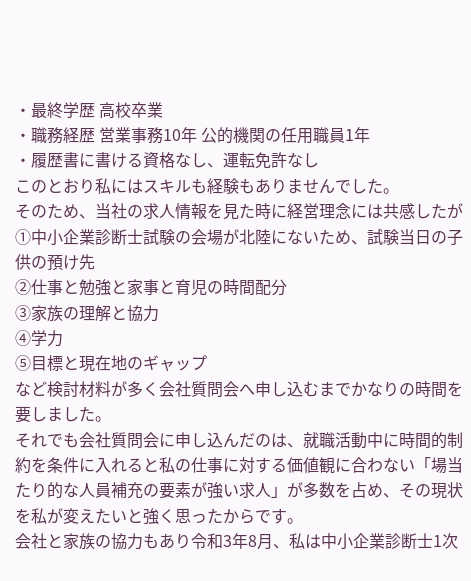・最終学歴 高校卒業
・職務経歴 営業事務10年 公的機関の任用職員1年
・履歴書に書ける資格なし、運転免許なし
このとおり私にはスキルも経験もありませんでした。
そのため、当社の求人情報を見た時に経営理念には共感したが
①中小企業診断士試験の会場が北陸にないため、試験当日の子供の預け先
②仕事と勉強と家事と育児の時間配分
③家族の理解と協力
④学力
⑤目標と現在地のギャップ
など検討材料が多く会社質問会へ申し込むまでかなりの時間を要しました。
それでも会社質問会に申し込んだのは、就職活動中に時間的制約を条件に入れると私の仕事に対する価値観に合わない「場当たり的な人員補充の要素が強い求人」が多数を占め、その現状を私が変えたいと強く思ったからです。
会社と家族の協力もあり令和3年8月、私は中小企業診断士1次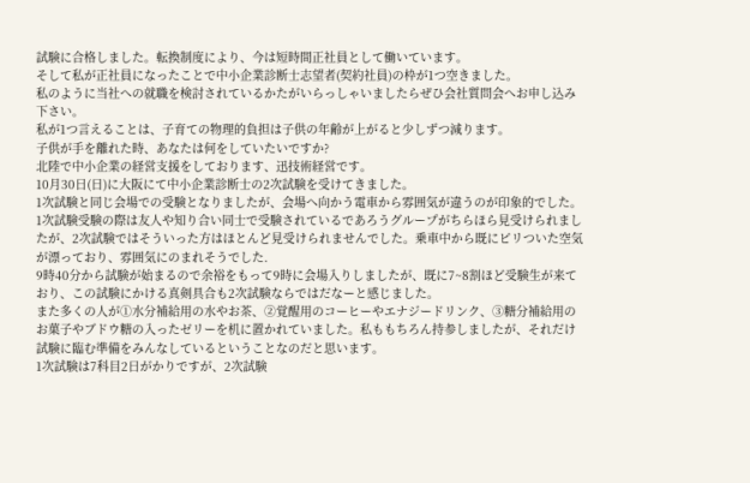試験に合格しました。転換制度により、今は短時間正社員として働いています。
そして私が正社員になったことで中小企業診断士志望者(契約社員)の枠が1つ空きました。
私のように当社への就職を検討されているかたがいらっしゃいましたらぜひ会社質問会へお申し込み下さい。
私が1つ言えることは、子育ての物理的負担は子供の年齢が上がると少しずつ減ります。
子供が手を離れた時、あなたは何をしていたいですか?
北陸で中小企業の経営支援をしております、迅技術経営です。
10月30日(日)に大阪にて中小企業診断士の2次試験を受けてきました。
1次試験と同じ会場での受験となりましたが、会場へ向かう電車から雰囲気が違うのが印象的でした。
1次試験受験の際は友人や知り合い同士で受験されているであろうグループがちらほら見受けられましたが、2次試験ではそういった方はほとんど見受けられませんでした。乗車中から既にピリついた空気が漂っており、雰囲気にのまれそうでした.
9時40分から試験が始まるので余裕をもって9時に会場入りしましたが、既に7~8割ほど受験生が来ており、この試験にかける真剣具合も2次試験ならではだなーと感じました。
また多くの人が①水分補給用の水やお茶、②覚醒用のコーヒーやエナジードリンク、③糖分補給用のお菓子やブドウ糖の入ったゼリーを机に置かれていました。私ももちろん持参しましたが、それだけ試験に臨む準備をみんなしているということなのだと思います。
1次試験は7科目2日がかりですが、2次試験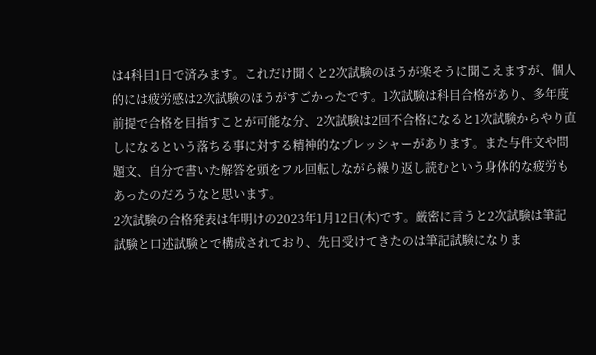は4科目1日で済みます。これだけ聞くと2次試験のほうが楽そうに聞こえますが、個人的には疲労感は2次試験のほうがすごかったです。1次試験は科目合格があり、多年度前提で合格を目指すことが可能な分、2次試験は2回不合格になると1次試験からやり直しになるという落ちる事に対する精神的なプレッシャーがあります。また与件文や問題文、自分で書いた解答を頭をフル回転しながら繰り返し読むという身体的な疲労もあったのだろうなと思います。
2次試験の合格発表は年明けの2023年1月12日(木)です。厳密に言うと2次試験は筆記試験と口述試験とで構成されており、先日受けてきたのは筆記試験になりま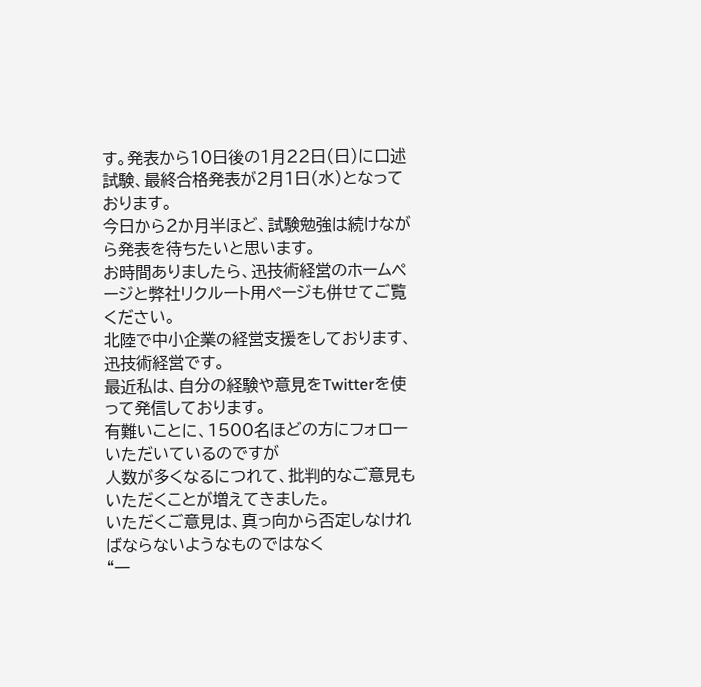す。発表から10日後の1月22日(日)に口述試験、最終合格発表が2月1日(水)となっております。
今日から2か月半ほど、試験勉強は続けながら発表を待ちたいと思います。
お時間ありましたら、迅技術経営のホームページと弊社リクルート用ページも併せてご覧ください。
北陸で中小企業の経営支援をしております、迅技術経営です。
最近私は、自分の経験や意見をTwitterを使って発信しております。
有難いことに、1500名ほどの方にフォローいただいているのですが
人数が多くなるにつれて、批判的なご意見もいただくことが増えてきました。
いただくご意見は、真っ向から否定しなければならないようなものではなく
“一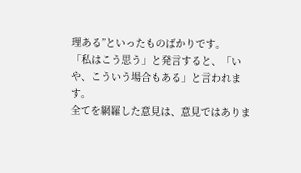理ある”といったものばかりです。
「私はこう思う」と発言すると、「いや、こういう場合もある」と言われます。
全てを網羅した意見は、意見ではありま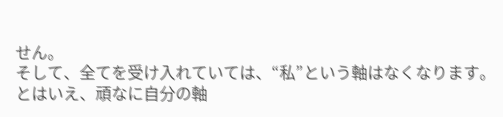せん。
そして、全てを受け入れていては、“私”という軸はなくなります。
とはいえ、頑なに自分の軸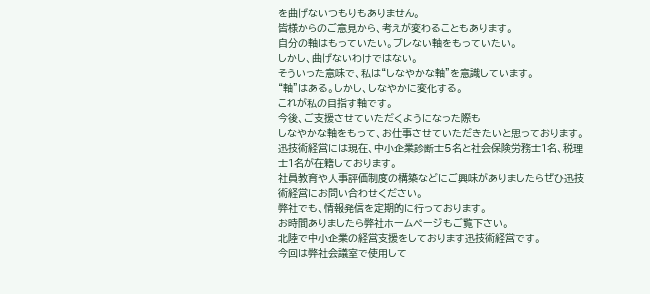を曲げないつもりもありません。
皆様からのご意見から、考えが変わることもあります。
自分の軸はもっていたい。ブレない軸をもっていたい。
しかし、曲げないわけではない。
そういった意味で、私は“しなやかな軸”を意識しています。
“軸”はある。しかし、しなやかに変化する。
これが私の目指す軸です。
今後、ご支援させていただくようになった際も
しなやかな軸をもって、お仕事させていただきたいと思っております。
迅技術経営には現在、中小企業診断士5名と社会保険労務士1名、税理士1名が在籍しております。
社員教育や人事評価制度の構築などにご興味がありましたらぜひ迅技術経営にお問い合わせください。
弊社でも、情報発信を定期的に行っております。
お時間ありましたら弊社ホームページもご覧下さい。
北陸で中小企業の経営支援をしております迅技術経営です。
今回は弊社会議室で使用して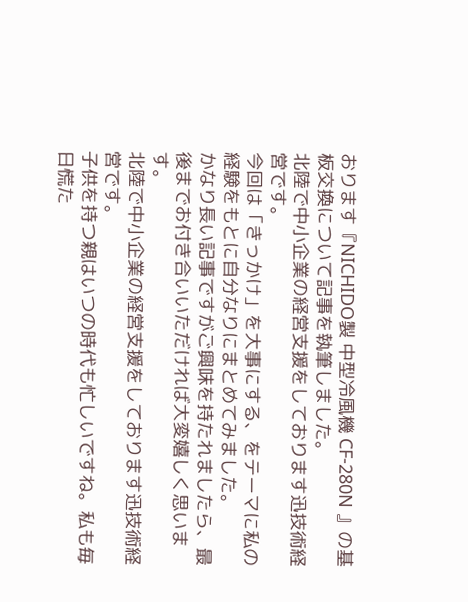おります『NICHIDO製 中型冷風機 CF-280N 』の基板交換について記事を執筆しました。
北陸で中小企業の経営支援をしております迅技術経営です。
今回は「きっかけ」を大事にする、をテーマに私の経験をもとに自分なりにまとめてみました。
かなり長い記事ですがご興味を持たれましたら、最後までお付き合いいただければ大変嬉しく思います。
北陸で中小企業の経営支援をしております迅技術経営です。
子供を持つ親はいつの時代も忙しいですね。私も毎日慌た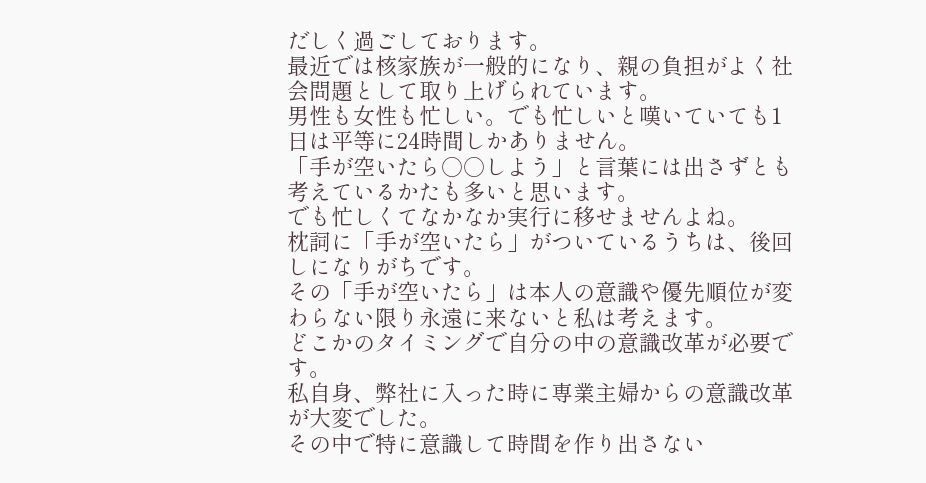だしく過ごしております。
最近では核家族が一般的になり、親の負担がよく社会問題として取り上げられています。
男性も女性も忙しい。でも忙しいと嘆いていても1日は平等に24時間しかありません。
「手が空いたら○○しよう」と言葉には出さずとも考えているかたも多いと思います。
でも忙しくてなかなか実行に移せませんよね。
枕詞に「手が空いたら」がついているうちは、後回しになりがちです。
その「手が空いたら」は本人の意識や優先順位が変わらない限り永遠に来ないと私は考えます。
どこかのタイミングで自分の中の意識改革が必要です。
私自身、弊社に入った時に専業主婦からの意識改革が大変でした。
その中で特に意識して時間を作り出さない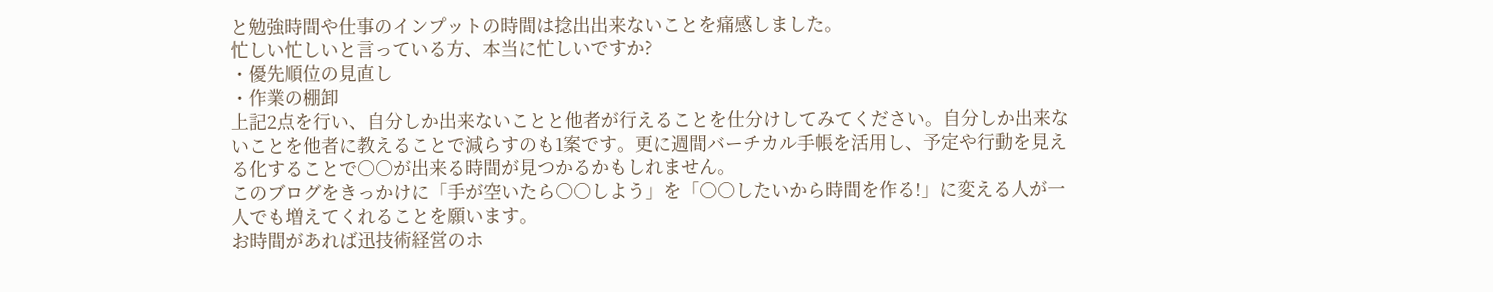と勉強時間や仕事のインプットの時間は捻出出来ないことを痛感しました。
忙しい忙しいと言っている方、本当に忙しいですか?
・優先順位の見直し
・作業の棚卸
上記2点を行い、自分しか出来ないことと他者が行えることを仕分けしてみてください。自分しか出来ないことを他者に教えることで減らすのも1案です。更に週間バーチカル手帳を活用し、予定や行動を見える化することで○○が出来る時間が見つかるかもしれません。
このブログをきっかけに「手が空いたら○○しよう」を「○○したいから時間を作る!」に変える人が一人でも増えてくれることを願います。
お時間があれば迅技術経営のホ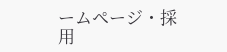ームページ・採用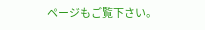ページもご覧下さい。